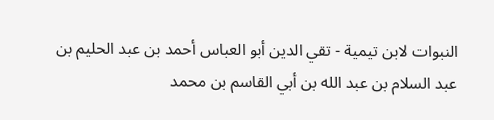النبوات لابن تيمية - تقي الدين أبو العباس أحمد بن عبد الحليم بن عبد السلام بن عبد الله بن أبي القاسم بن محمد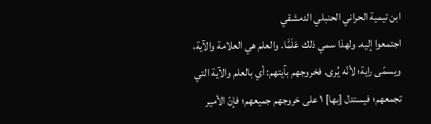ابن تيمية الحراني الحنبلي الدمشقي
اجتمعوا إليه. ولهذا سمي ذلك عَلَمًَا. والعلم هي العلامة والآية، ويسمّى راية؛ لأنّه يُرى. فخروجهم بآيتهم: أي بالعلم والآية التي تجمعهم؛ فيستدل [بها] ١ على خروجهم جميعهم؛ فإنّ الأمير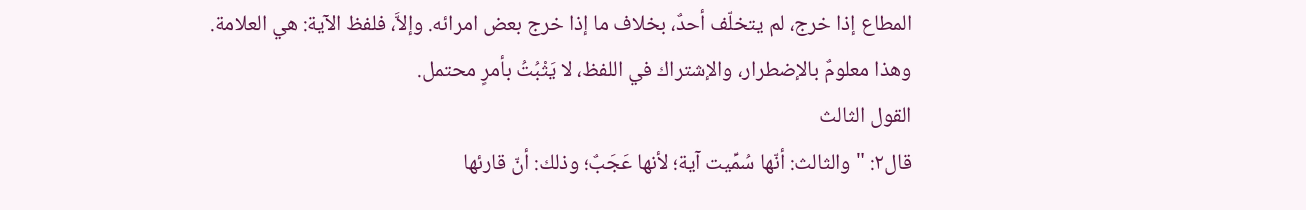المطاع إذا خرج، لم يتخلّف أحدٌ، بخلاف ما إذا خرج بعض امرائه. وإلاَّ، فلفظ الآية: هي العلامة. وهذا معلومٌ بالإضطرار، والإشتراك في اللفظ، لا يَثْبُتُ بأمرٍ محتمل.
القول الثالث
قال٢: "والثالث: أنّها سُمِّيت آية؛ لأنها عَجَبٌ؛ وذلك: أنّ قارئها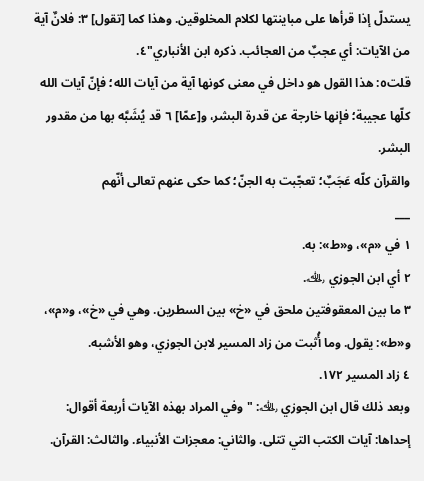يستدلّ إذا قرأها على مباينتها لكلام المخلوقين. وهذا كما [تقول] ٣: فلانٌ آية من الآيات: أي عجبٌ من العجائب. ذكره ابن الأنباري"٤.
قلت٥: هذا القول هو داخل في معنى كونها آية من آيات الله؛ فإنّ آيات الله كلّها عجيبة؛ فإنها خارجة عن قدرة البشر، و[عمّا] ٦ قد يُشَبَّه بها من مقدور البشر.
والقرآن كلّه عَجَبٌ؛ تعجّبت به الجنّ؛ كما حكى عنهم تعالى أنّهم
___
١ في «م»، و«ط»: به.
٢ أي ابن الجوزي ﵀.
٣ ما بين المعقوفتين ملحق في «خ» بين السطرين. وهي في «خ»، و«م»، و«ط»: يقول. وما أُثبت من زاد المسير لابن الجوزي، وهو الأشبه.
٤ زاد المسير ١٧٢.
وبعد ذلك قال ابن الجوزي ﵀: "وفي المراد بهذه الآيات أربعة أقوال: إحداها: آيات الكتب التي تتلى. والثاني: معجزات الأنبياء. والثالث: القرآن.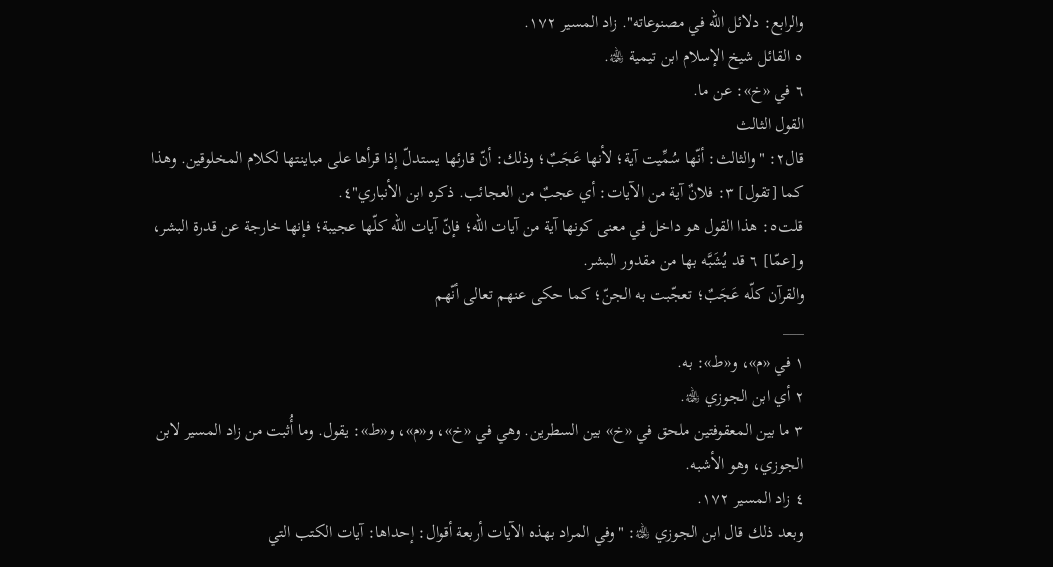والرابع: دلائل الله في مصنوعاته". زاد المسير ١٧٢.
٥ القائل شيخ الإسلام ابن تيمية ﵀.
٦ في «خ»: عن ما.
القول الثالث
قال٢: "والثالث: أنّها سُمِّيت آية؛ لأنها عَجَبٌ؛ وذلك: أنّ قارئها يستدلّ إذا قرأها على مباينتها لكلام المخلوقين. وهذا كما [تقول] ٣: فلانٌ آية من الآيات: أي عجبٌ من العجائب. ذكره ابن الأنباري"٤.
قلت٥: هذا القول هو داخل في معنى كونها آية من آيات الله؛ فإنّ آيات الله كلّها عجيبة؛ فإنها خارجة عن قدرة البشر، و[عمّا] ٦ قد يُشَبَّه بها من مقدور البشر.
والقرآن كلّه عَجَبٌ؛ تعجّبت به الجنّ؛ كما حكى عنهم تعالى أنّهم
___
١ في «م»، و«ط»: به.
٢ أي ابن الجوزي ﵀.
٣ ما بين المعقوفتين ملحق في «خ» بين السطرين. وهي في «خ»، و«م»، و«ط»: يقول. وما أُثبت من زاد المسير لابن الجوزي، وهو الأشبه.
٤ زاد المسير ١٧٢.
وبعد ذلك قال ابن الجوزي ﵀: "وفي المراد بهذه الآيات أربعة أقوال: إحداها: آيات الكتب التي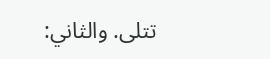تتلى. والثاني: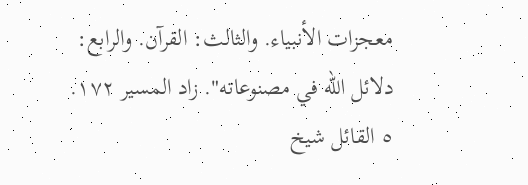معجزات الأنبياء. والثالث: القرآن. والرابع: دلائل الله في مصنوعاته". زاد المسير ١٧٢.
٥ القائل شيخ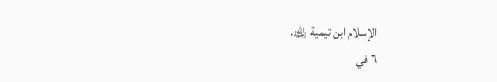الإسلام ابن تيمية ﵀.
٦ في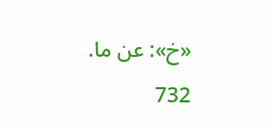«خ»: عن ما.
732